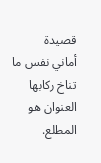قصيدة
أماني نفس ما تناخ ركابها
العنوان هو المطلع.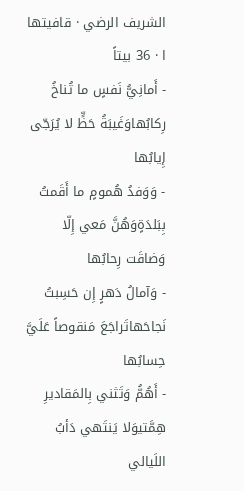الشريف الرضي · قافيتها ا · 36 بيتاً
- أَمانِيُّ نَفسٍ ما تُناخُ رِكابُهاوَغَيبَةُ حَظٍّ لا يُرَجّى إِيابُها
- وَوَفدُ هُمومٍ ما أَقَمتُ بِبَلدَةٍوَهُنَّ مَعي إِلّا وَضاقَت رِحابُها
- وَآمالُ دَهرٍ إِن حَسِبتُ نَجاحَهاتَراجَعَ مَنقوصاً عَلَيَّ حِسابُها
- أَهُمُّ وَتَثني بِالمَقاديرِ هِمَّتيوَلا يَنتَهي دَأبُ اللَيالي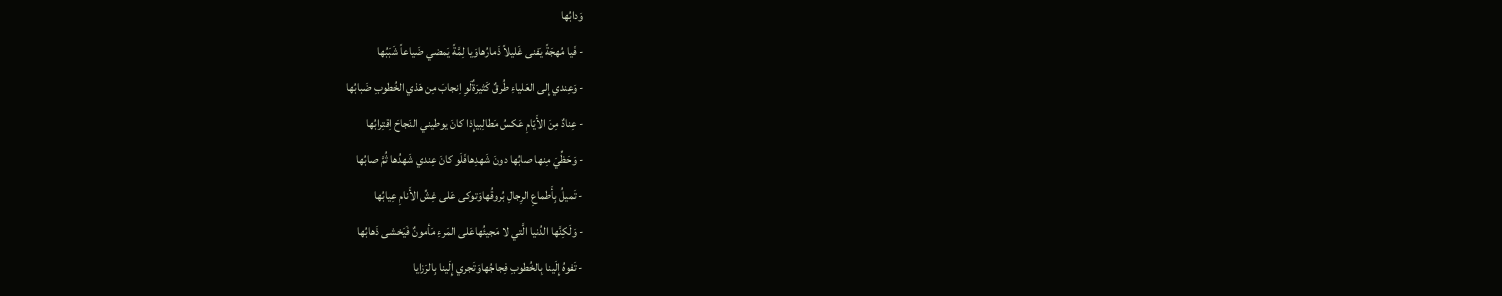وَدابُها
- فَيا مُهجَةً يَفنى غَليلاً ذَمارُهاوَيا لِمَّةً يَمضي ضَياعاً شَبَبُها
- وَعِندي إِلى العَلياءِ طُرقٌ كَثيرَةٌلَوِ اِنجابَ مِن هَذي الخُطوبِ ضَبابُها
- عِنادٌ مِنَ الأَيّامِ عَكسُ مَطالِبيإِذا كانَ يوطيني النَجاحَ اِقتِرابُها
- وَحَظِّيَ مِنها صابُها دونَ شَهدِهافَلَو كانَ عِندي شَهدُها ثُمَّ صابُها
- تَميلُ بِأَطماعِ الرِجالِ بُروقُهاوَتوكى عَلى غِشِّ الأَنامِ عِيابُها
- وَلَكِنَّها الدُنيا الَّتي لا مَجيئُهاعَلى المَرءِ مَأمونٌ فَيَخشى ذَهابُها
- تَفوهُ إِلَينا بِالخُطوبِ فِجاجُهاوَتَجري إِلَينا بِالرَزايا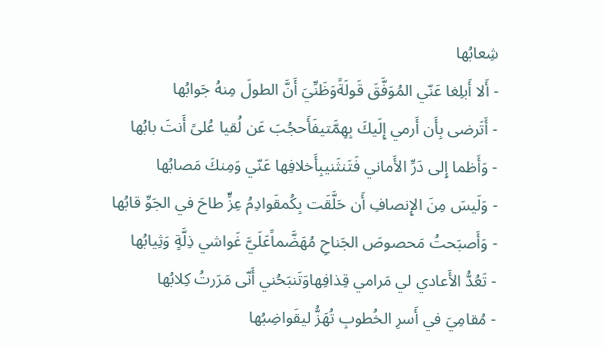شِعابُها
- أَلا أَبلِغا عَنّي المُوَفَّقَ قَولَةًوَظَنِّيَ أَنَّ الطولَ مِنهُ جَوابُها
- أَتَرضى بِأَن أَرمي إِلَيكَ بِهِمَّتيفَأَحجُبَ عَن لُقيا عُلىً أَنتَ بابُها
- وَأَظما إِلى دَرِّ الأَماني فَتَنثَنيبِأَخلافِها عَنّي وَمِنكَ مَصابُها
- وَلَيسَ مِنَ الإِنصافِ أَن حَلَّقَت بِكُمقَوادِمُ عِزٍّ طاحَ في الجَوِّ قابُها
- وَأَصبَحتُ مَحصوصَ الجَناحِ مُهَضَّماًعَلَيَّ غَواشي ذِلَّةٍ وَثِيابُها
- تَعُدُّ الأَعادي لي مَرامي قِذافِهاوَتَنبَحُني أَنّى مَرَرتُ كِلابُها
- مُقامِيَ في أَسرِ الخُطوبِ تُهَزُّ ليقَواضِبُها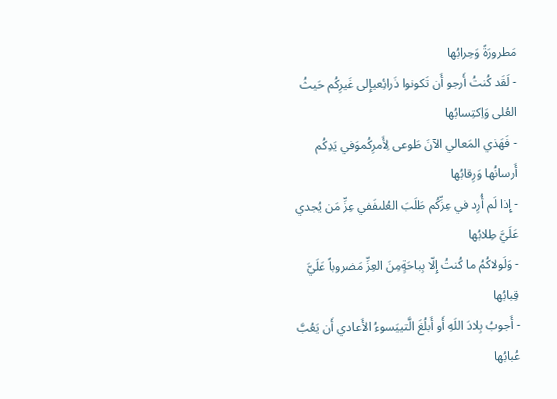مَطرورَةً وَحِرابُها
- لَقَد كُنتُ أَرجو أَن تَكونوا ذَرائِعيإِلى غَيرِكُم حَيثُ العُلى وَاِكتِسابُها
- فَهَذي المَعالي الآنَ طَوعى لِأَمرِكُموَفي يَدِكُم أَرسانُها وَرِقابُها
- إِذا لَم أُرِد في عِزِّكُم طَلَبَ العُلىفَفي عِزِّ مَن يُجدي عَلَيَّ طِلابُها
- وَلَولاكُمُ ما كُنتُ إِلّا بِباحَةٍمِنَ العِزِّ مَضروباً عَلَيَّ قِبابُها
- أَجوبُ بِلادَ اللَهِ أَو أَبلُغَ الَّتييَسوءُ الأَعادي أَن يَعُبَّ عُبابُها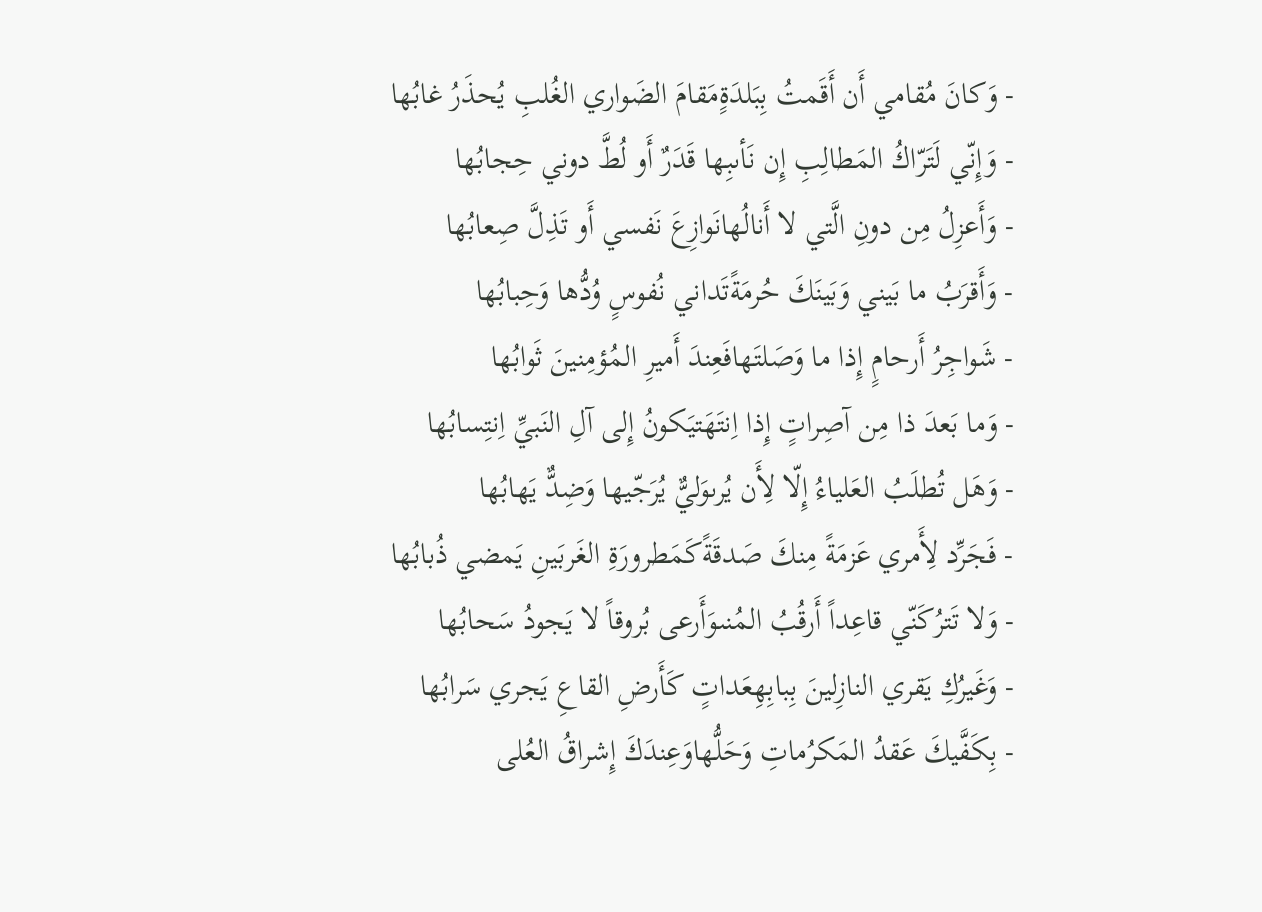- وَكانَ مُقامي أَن أَقَمتُ بِبَلدَةٍمَقامَ الضَواري الغُلبِ يُحذَرُ غابُها
- وَإِنّي لَتَرّاكُ المَطالِبِ إِن نَأىبِها قَدَرٌ أَو لُطَّ دوني حِجابُها
- وَأَعزِلُ مِن دونِ الَّتي لا أَنالُهانَوازِعَ نَفسي أَو تَذِلَّ صِعابُها
- وَأَقرَبُ ما بَيني وَبَينَكَ حُرمَةًتَداني نُفوسٍ وُدُّها وَحِبابُها
- شَواجِرُ أَرحامٍ إِذا ما وَصَلتَهافَعِندَ أَميرِ المُؤمِنينَ ثَوابُها
- وَما بَعدَ ذا مِن آصِراتٍ إِذا اِنتَهَتيَكونُ إِلى آلِ النَبيِّ اِنتِسابُها
- وَهَل تُطلَبُ العَلياءُ إِلّا لِأَن يُرىوَليٌّ يُرَجّيها وَضِدٌّ يَهابُها
- فَجَرِّد لِأَمري عَزمَةً مِنكَ صَدقَةًكَمَطرورَةِ الغَربَينِ يَمضي ذُبابُها
- وَلا تَترُكَنّي قاعِداً أَرقُبُ المُنىوَأَرعى بُروقاً لا يَجودُ سَحابُها
- وَغَيرُكِ يَقري النازِلينَ بِبابِهِعَداتٍ كَأَرضِ القاعِ يَجري سَرابُها
- بِكَفَّيكَ عَقدُ المَكرُماتِ وَحَلُّهاوَعِندَكَ إِشراقُ العُلى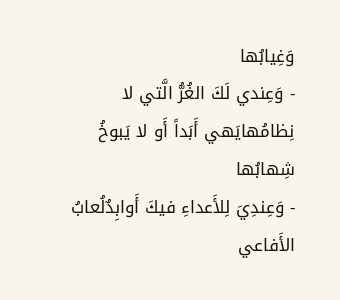وَغِيابُها
- وَعِندي لَكَ الغُرُّ الَّتي لا نِظامُهايَهي أَبَداً أَو لا يَبوخُ شِهابُها
- وَعِندِيَ لِلأَعداءِ فيكَ أَوابِدٌلُعابُ الأَفاعي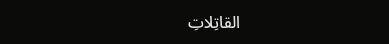القاتِلاتِ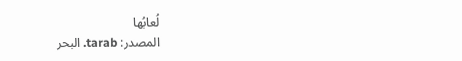لُعابُها
المصدر: tarab. البحر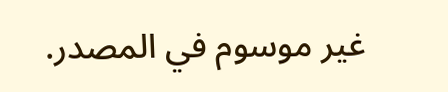غير موسوم في المصدر.